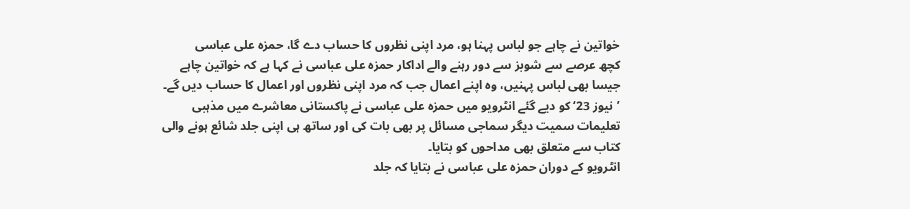خواتین نے چاہے جو لباس پہنا ہو، مرد اپنی نظروں کا حساب دے گا، حمزہ علی عباسی
کچھ عرصے سے شوبز سے دور رہنے والے اداکار حمزہ علی عباسی نے کہا ہے کہ خواتین چاہے جیسا بھی لباس پہنیں، وہ اپنے اعمال جب کہ مرد اپنی نظروں اور اعمال کا حساب دیں گے۔
’نیوز 23‘ کو دیے گئے انٹرویو میں حمزہ علی عباسی نے پاکستانی معاشرے میں مذہبی تعلیمات سمیت دیگر سماجی مسائل پر بھی بات کی اور ساتھ ہی اپنی جلد شائع ہونے والی کتاب سے متعلق بھی مداحوں کو بتایا۔
انٹرویو کے دوران حمزہ علی عباسی نے بتایا کہ جلد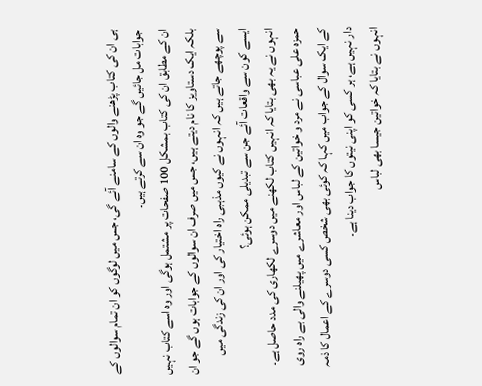ہی ان کی کتاب پڑھنے والوں کے سامنے آئے گی، جس میں لوگوں کو ان تمام سوالوں کے جوابات مل جائیں گے جو وہ ان سے کرتے ہیں۔
ان کے مطابق ان کی کتاب بمشکل 100 صفحات پر مشتمل ہوگی اور وہ اسے کتاب نہیں بلکہ ایک دستاویز کا نام دیتے ہیں، جس میں صرف ان سوالوں کے جوابات ہوں گے جو ان سے پوچھے جاتے ہیں کہ انہوں نے کیوں مذہبی راہ اختیار کی اور ان کی زندگی میں ایسے کون سے واقعات آئے جن سے تبدیلی ممکن ہوئی؟
انہوں نے یہ بھی بتایا کہ انہیں کتاب لکھنے میں دوسرے لکھاری کی مدد حاصل ہے۔
حمزہ علی عباسی نے مرد و خواتین کے لباس اور معاشرے میں پھیلنے والی بے راہ روی کے ایک سوال کے جواب میں کہا کہ کوئی بھی شخص کسی دوسرے کے اعمال کا ذمہ دار نہیں ہے، ہر کسی کو اپنی نیتوں کا جواب دینا ہے۔
انہوں نے بتایا کہ خواتین جیسا بھی لباس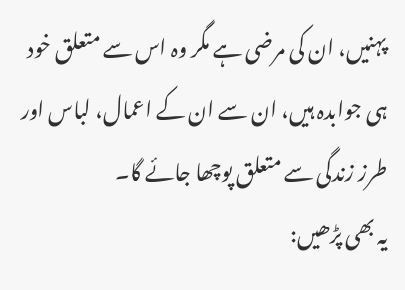پہنیں، ان کی مرضی ہے مگر وہ اس سے متعلق خود ہی جوابدہ ہیں، ان سے ان کے اعمال، لباس اور طرز زندگی سے متعلق پوچھا جائے گا۔
یہ بھی پڑھیں: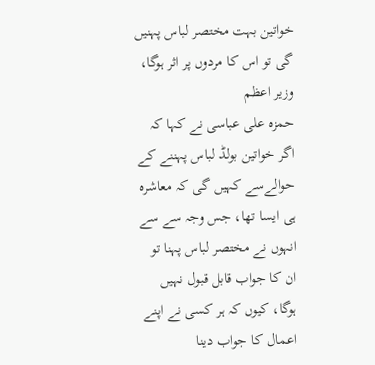خواتین بہت مختصر لباس پہنیں گی تو اس کا مردوں پر اثر ہوگا، وزیر اعظم
حمزہ علی عباسی نے کہا کہ اگر خواتین بولڈ لباس پہننے کے حوالےسے کہیں گی کہ معاشرہ ہی ایسا تھا، جس وجہ سے سے انہوں نے مختصر لباس پہنا تو ان کا جواب قابل قبول نہیں ہوگا، کیوں کہ ہر کسی نے اپنے اعمال کا جواب دینا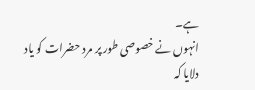ہے۔
انہوں نے خصوصی طور پر مرد حضرات کو یاد دلایا کہ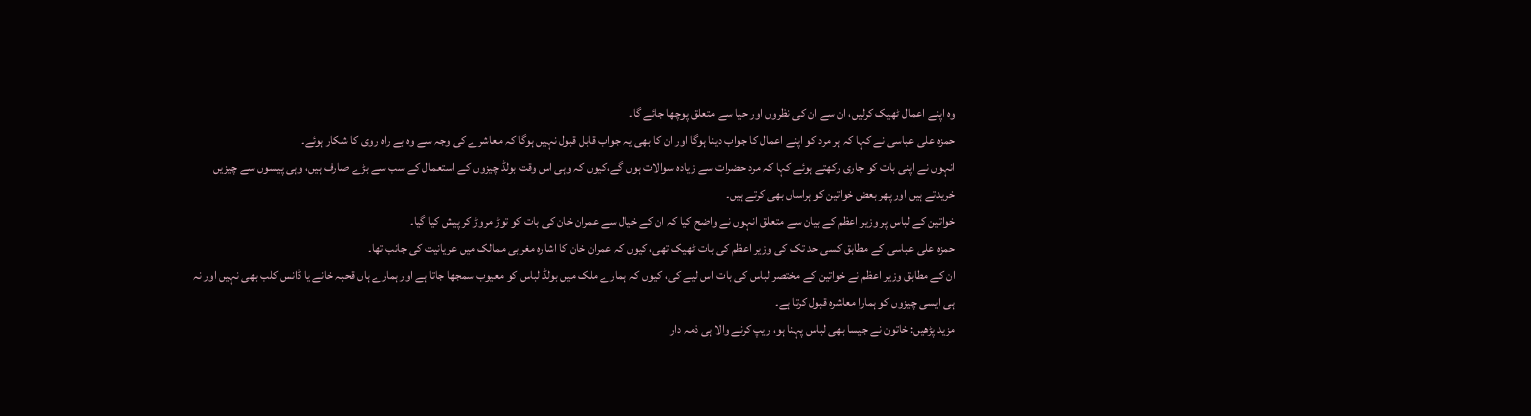وہ اپنے اعمال ٹھیک کرلیں، ان سے ان کی نظروں اور حیا سے متعلق پوچھا جائے گا۔
حمزہ علی عباسی نے کہا کہ ہر مرد کو اپنے اعمال کا جواب دینا ہوگا اور ان کا بھی یہ جواب قابل قبول نہیں ہوگا کہ معاشرے کی وجہ سے وہ بے راہ روی کا شکار ہوئے۔
انہوں نے اپنی بات کو جاری رکھتے ہوئے کہا کہ مرد حضرات سے زیادہ سوالات ہوں گے،کیوں کہ وہی اس وقت بولڈ چیزوں کے استعمال کے سب سے بڑے صارف ہیں، وہی پیسوں سے چیزیں خریدتے ہیں اور پھر بعض خواتین کو ہراساں بھی کرتے ہیں۔
خواتین کے لباس پر وزیر اعظم کے بیان سے متعلق انہوں نے واضح کیا کہ ان کے خیال سے عمران خان کی بات کو توڑ مروڑ کر پیش کیا گیا۔
حمزہ علی عباسی کے مطابق کسی حد تک کی وزیر اعظم کی بات ٹھیک تھی، کیوں کہ عمران خان کا اشارہ مغربی ممالک میں عریانیت کی جانب تھا۔
ان کے مطابق وزیر اعظم نے خواتین کے مختصر لباس کی بات اس لیے کی، کیوں کہ ہمارے ملک میں بولڈ لباس کو معیوب سمجھا جاتا ہے اور ہمارے ہاں قحبہ خانے یا ڈانس کلب بھی نہیں اور نہ ہی ایسی چیزوں کو ہمارا معاشرہ قبول کرتا ہے۔
مزید پڑھیں: خاتون نے جیسا بھی لباس پہنا ہو، ریپ کرنے والا ہی ذمہ دار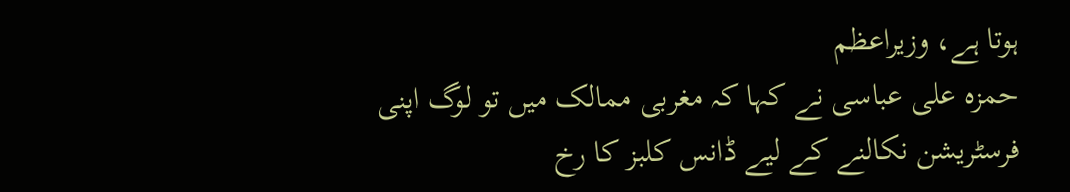ہوتا ہے، وزیراعظم
حمزہ علی عباسی نے کہا کہ مغربی ممالک میں تو لوگ اپنی فرسٹریشن نکالنے کے لیے ڈانس کلبز کا رخ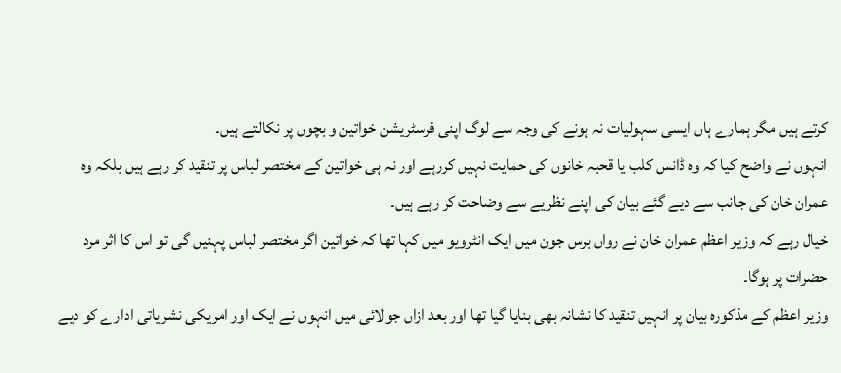کرتے ہیں مگر ہمارے ہاں ایسی سہولیات نہ ہونے کی وجہ سے لوگ اپنی فرسٹریشن خواتین و بچوں پر نکالتے ہیں۔
انہوں نے واضح کیا کہ وہ ڈانس کلب یا قحبہ خانوں کی حمایت نہیں کررہے اور نہ ہی خواتین کے مختصر لباس پر تنقید کر رہے ہیں بلکہ وہ عمران خان کی جانب سے دیے گئے بیان کی اپنے نظریے سے وضاحت کر رہے ہیں۔
خیال رہے کہ وزیر اعظم عمران خان نے رواں برس جون میں ایک انٹرویو میں کہا تھا کہ خواتین اگر مختصر لباس پہنیں گی تو اس کا اثر مرد حضرات پر ہوگا۔
وزیر اعظم کے مذکورہ بیان پر انہیں تنقید کا نشانہ بھی بنایا گیا تھا اور بعد ازاں جولائی میں انہوں نے ایک اور امریکی نشریاتی ادارے کو دیے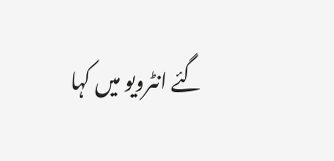گئے انٹرویو میں کہا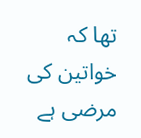تھا کہ خواتین کی مرضی ہے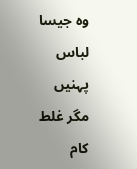وہ جیسا لباس پہنیں مگر غلط کام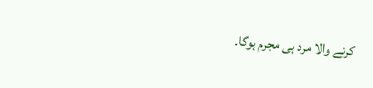کرنے والا مرد ہی مجرم ہوگا۔